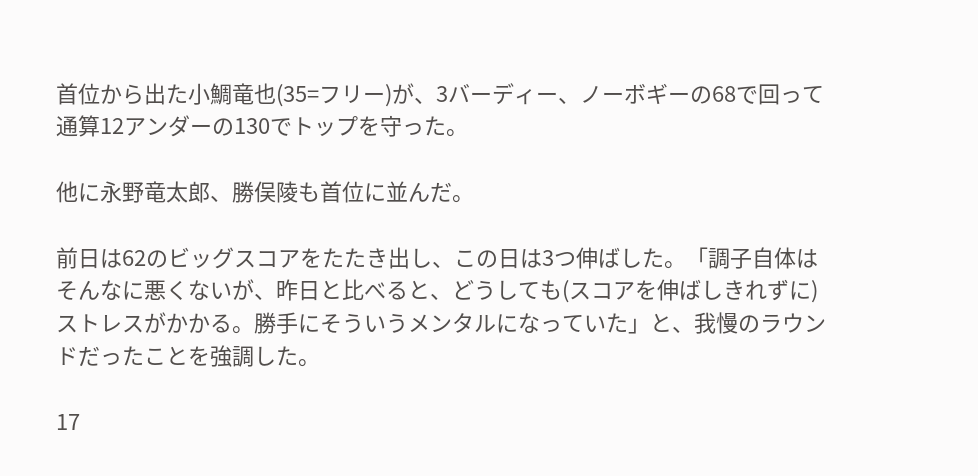首位から出た小鯛竜也(35=フリー)が、3バーディー、ノーボギーの68で回って通算12アンダーの130でトップを守った。

他に永野竜太郎、勝俣陵も首位に並んだ。

前日は62のビッグスコアをたたき出し、この日は3つ伸ばした。「調子自体はそんなに悪くないが、昨日と比べると、どうしても(スコアを伸ばしきれずに)ストレスがかかる。勝手にそういうメンタルになっていた」と、我慢のラウンドだったことを強調した。

17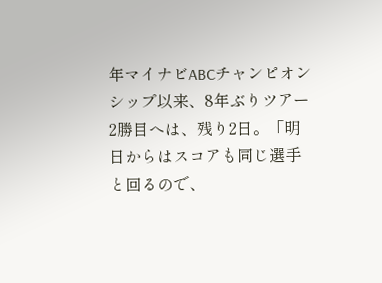年マイナビABCチャンピオンシップ以来、8年ぶりツアー2勝目へは、残り2日。「明日からはスコアも同じ選手と回るので、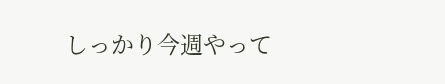しっかり今週やって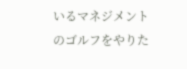いるマネジメントのゴルフをやりた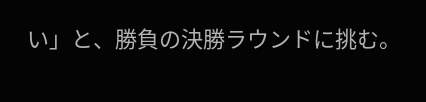い」と、勝負の決勝ラウンドに挑む。